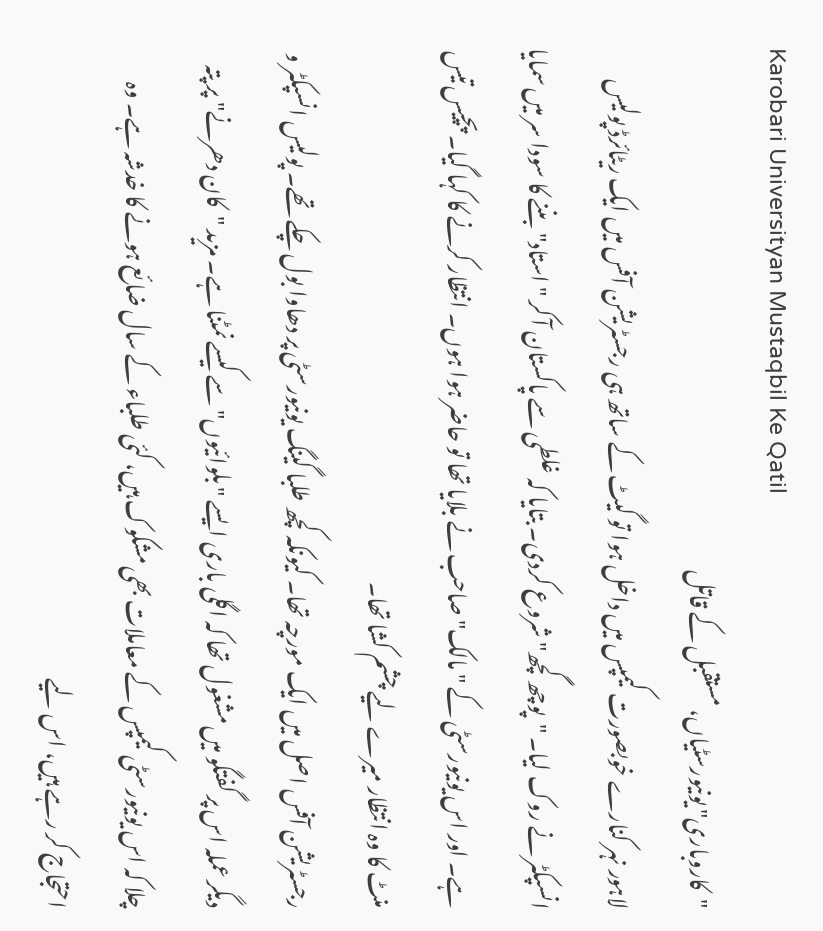Karobari Universityan Mustaqbil Ke Qatil
"کاروباری" یونیورسٹیاں، مستقبل کے قاتل
لاہور نہر کنارے خوبصورت کیمپس میں داخل ہوا تو گیٹ کے ساتھ ہی رجسٹریشن آفس میں ایک ریٹائرڈ پولیس انسپکٹر نے روک لیا۔ "پوچھ گچھ" شروع کردی۔ بتایا کہ غلطی سے پاکستان آ کر "استاد" بننے کا سودا سر میں سمایا ہے۔ اور اس یونیورسٹی کے "مالک" صاحب نے بلایا تھا تو حاضر ہوا ہوں۔ انتظار کرنے کا کہا گیا۔ پچیس تیس منٹ کا وہ انتظار میرے لیے چشم کشا تھا۔
رجسٹریشن آفس اصل میں ایک مورچہ تھا۔ کیونکہ کچھ طلبا گینگ یونیورسٹی پر دھاوا بول چکے تھے۔ پولیس انسپکٹر و دیگر عملہ اس پر گفتگو میں مشغول تھا کہ اگلی باری ایسے "بلوائیوں" سے کیسے نمٹنا ہے۔ مزید "کان دھرنے" پر پتہ چلا کہ اس یونیورسٹی کیمپس کے معاملات بھی مشکوک ہیں، کئی طلباء کے سال ضائع ہونے کا خدشہ ہے۔ وہ احتجاج کر رہے ہیں، اس لیے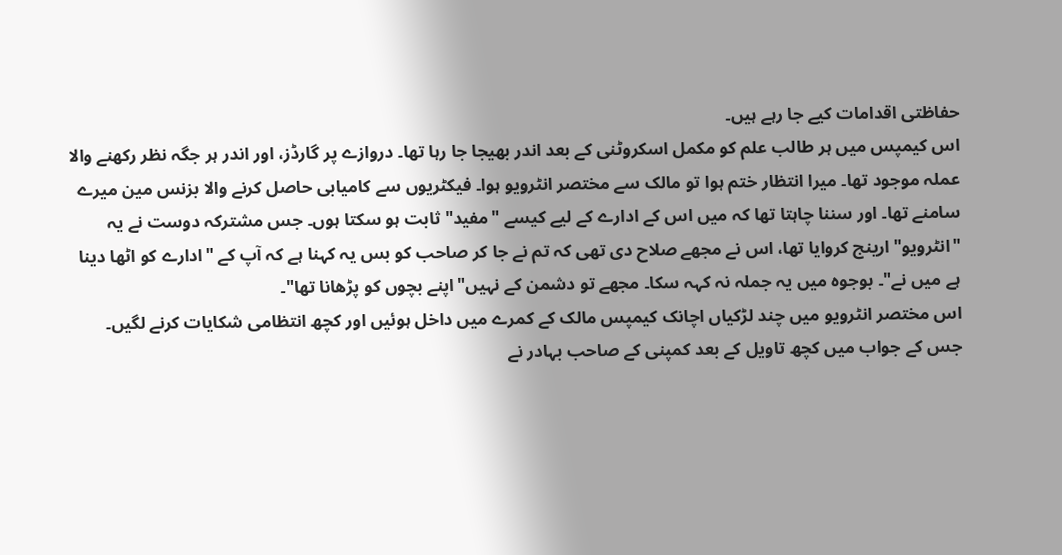حفاظتی اقدامات کیے جا رہے ہیں۔
اس کیمپس میں ہر طالب علم کو مکمل اسکروٹنی کے بعد اندر بھیجا جا رہا تھا۔ دروازے پر گارڈز، اور اندر ہر جگہ نظر رکھنے والا عملہ موجود تھا۔ میرا انتظار ختم ہوا تو مالک سے مختصر انٹرویو ہوا۔ فیکٹریوں سے کامیابی حاصل کرنے والا بزنس مین میرے سامنے تھا۔ اور سننا چاہتا تھا کہ میں اس کے ادارے کے لیے کیسے "مفید" ثابت ہو سکتا ہوں۔ جس مشترکہ دوست نے یہ "انٹرویو" ارینج کروایا تھا، اس نے مجھے صلاح دی تھی کہ تم نے جا کر صاحب کو بس یہ کہنا ہے کہ آپ کے "ادارے کو اٹھا دینا ہے میں نے"۔ بوجوہ میں یہ جملہ نہ کہہ سکا۔ مجھے تو دشمن کے نہیں"اپنے بچوں کو پڑھانا تھا"۔
اس مختصر انٹرویو میں چند لڑکیاں اچانک کیمپس مالک کے کمرے میں داخل ہوئیں اور کچھ انتظامی شکایات کرنے لگیں۔ جس کے جواب میں کچھ تاویل کے بعد کمپنی کے صاحب بہادر نے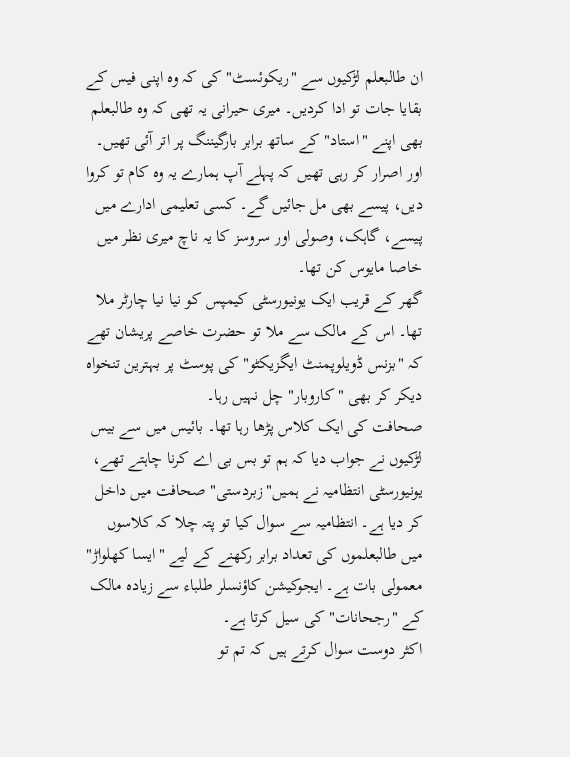ان طالبعلم لڑکیوں سے "ریکوئسٹ" کی کہ وہ اپنی فیس کے بقایا جات تو ادا کردیں۔ میری حیرانی یہ تھی کہ وہ طالبعلم بھی اپنے "استاد" کے ساتھ برابر بارگیننگ پر اتر آئی تھیں۔ اور اصرار کر رہی تھیں کہ پہلے آپ ہمارے یہ وہ کام تو کروا دیں، پیسے بھی مل جائیں گے۔ کسی تعلیمی ادارے میں پیسے، گاہک، وصولی اور سروسز کا یہ ناچ میری نظر میں خاصا مایوس کن تھا۔
گھر کے قریب ایک یونیورسٹی کیمپس کو نیا نیا چارٹر ملا تھا۔ اس کے مالک سے ملا تو حضرت خاصے پریشان تھے کہ "بزنس ڈویلوپمنٹ ایگزیکٹو" کی پوسٹ پر بہترین تنخواہ دیکر کر بھی "کاروبار" چل نہیں رہا۔
صحافت کی ایک کلاس پڑھا رہا تھا۔ بائیس میں سے بیس لڑکیوں نے جواب دیا کہ ہم تو بس بی اے کرنا چاہتے تھے، یونیورسٹی انتظامیہ نے ہمیں"زبردستی" صحافت میں داخل کر دیا ہے۔ انتظامیہ سے سوال کیا تو پتہ چلا کہ کلاسوں میں طالبعلموں کی تعداد برابر رکھنے کے لیے "ایسا کھلواڑ" معمولی بات ہے۔ ایجوکیشن کاؤنسلر طلباء سے زیادہ مالک کے "رجحانات" کی سیل کرتا ہے۔
اکثر دوست سوال کرتے ہیں کہ تم تو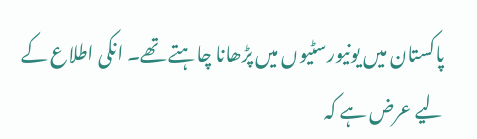پاکستان میں یونیورسٹیوں میں پڑھانا چاہتے تھے۔ انکی اطلاع کے لیے عرض ہے کہ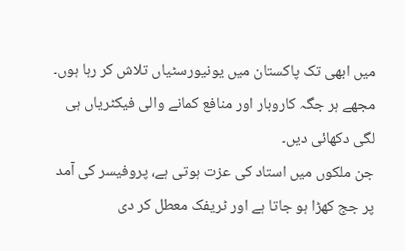میں ابھی تک پاکستان میں یونیورسٹیاں تلاش کر رہا ہوں۔ مجھے ہر جگہ کاروبار اور منافع کمانے والی فیکٹریاں ہی لگی دکھائی دیں۔
جن ملکوں میں استاد کی عزت ہوتی ہے، پروفیسر کی آمد پر جج کھڑا ہو جاتا ہے اور ٹریفک معطل کر دی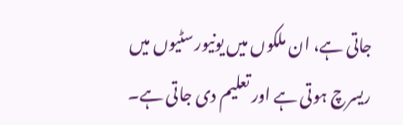جاتی ہے، ان ملکوں میں یونیورسٹیوں میں ریسرچ ہوتی ہے اور تعلیم دی جاتی ہے۔